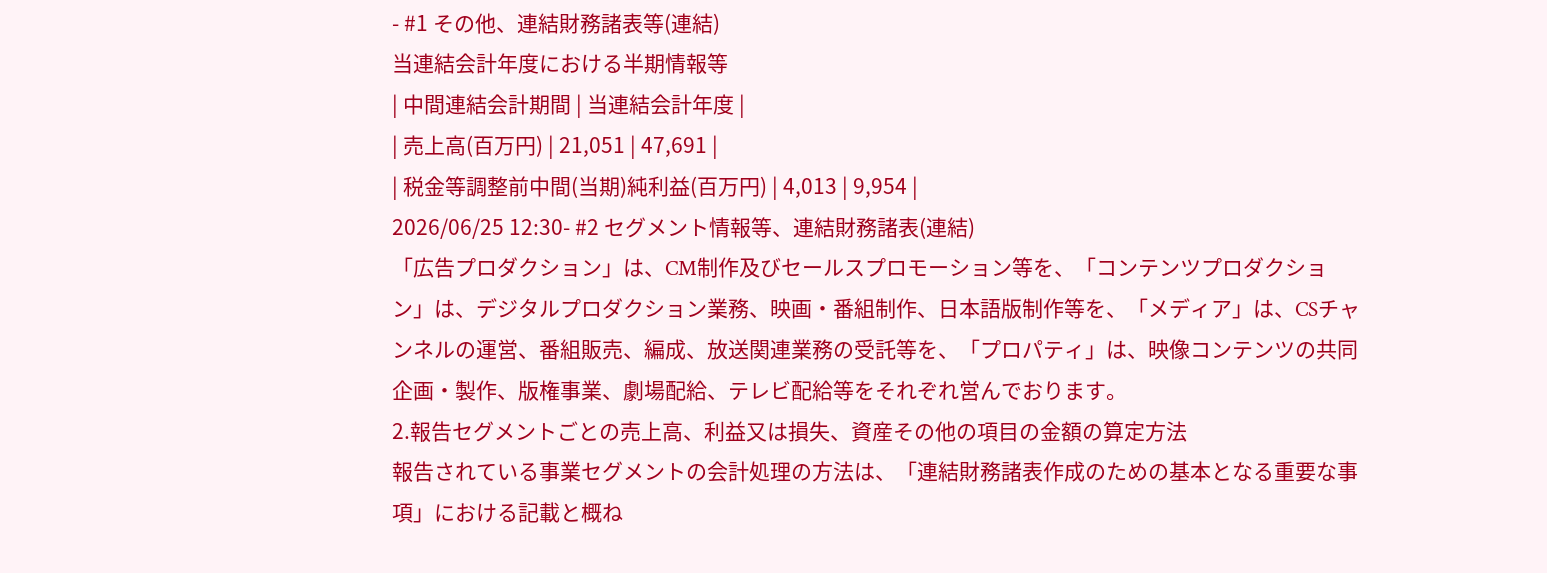- #1 その他、連結財務諸表等(連結)
当連結会計年度における半期情報等
| 中間連結会計期間 | 当連結会計年度 |
| 売上高(百万円) | 21,051 | 47,691 |
| 税金等調整前中間(当期)純利益(百万円) | 4,013 | 9,954 |
2026/06/25 12:30- #2 セグメント情報等、連結財務諸表(連結)
「広告プロダクション」は、CM制作及びセールスプロモーション等を、「コンテンツプロダクション」は、デジタルプロダクション業務、映画・番組制作、日本語版制作等を、「メディア」は、CSチャンネルの運営、番組販売、編成、放送関連業務の受託等を、「プロパティ」は、映像コンテンツの共同企画・製作、版権事業、劇場配給、テレビ配給等をそれぞれ営んでおります。
2.報告セグメントごとの売上高、利益又は損失、資産その他の項目の金額の算定方法
報告されている事業セグメントの会計処理の方法は、「連結財務諸表作成のための基本となる重要な事項」における記載と概ね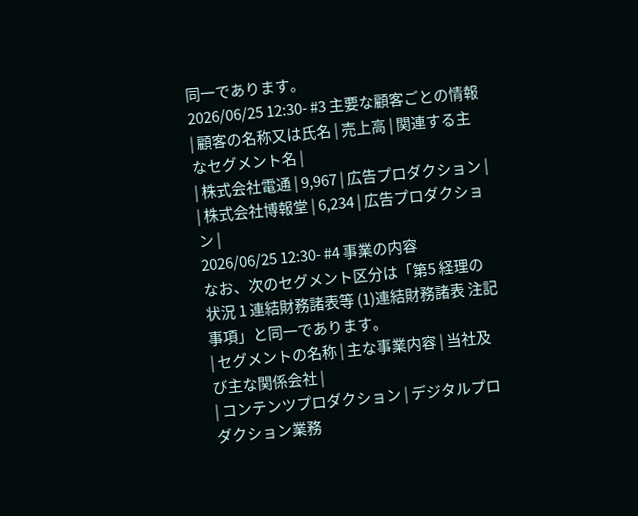同一であります。
2026/06/25 12:30- #3 主要な顧客ごとの情報
| 顧客の名称又は氏名 | 売上高 | 関連する主なセグメント名 |
| 株式会社電通 | 9,967 | 広告プロダクション |
| 株式会社博報堂 | 6,234 | 広告プロダクション |
2026/06/25 12:30- #4 事業の内容
なお、次のセグメント区分は「第5 経理の状況 1 連結財務諸表等 (1)連結財務諸表 注記事項」と同一であります。
| セグメントの名称 | 主な事業内容 | 当社及び主な関係会社 |
| コンテンツプロダクション | デジタルプロダクション業務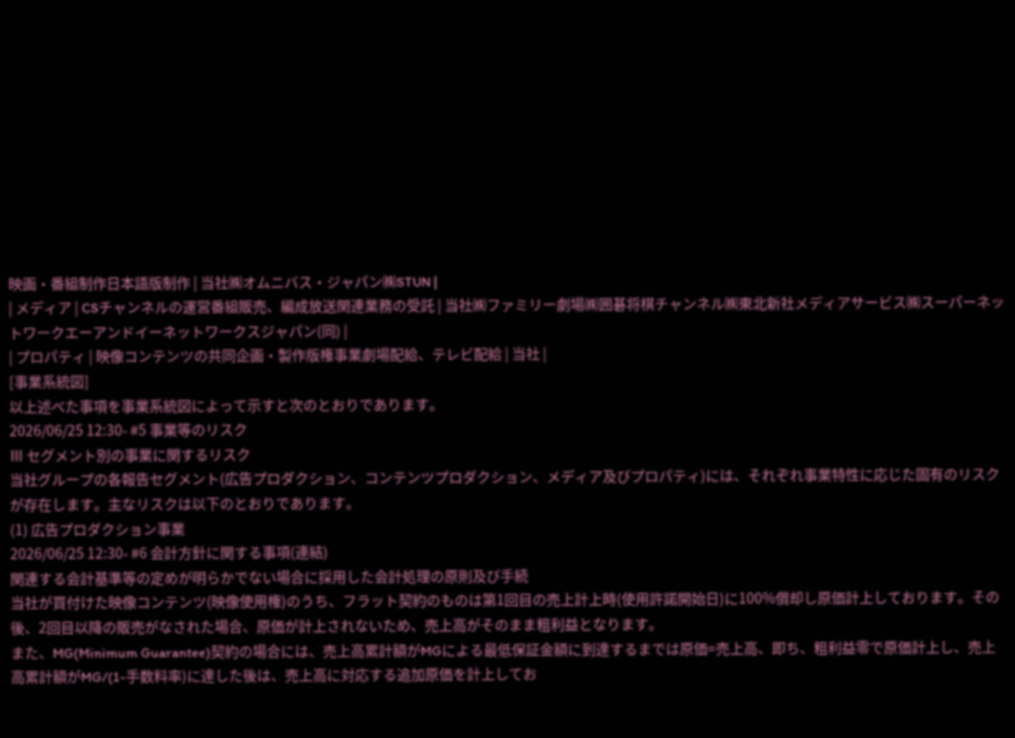映画・番組制作日本語版制作 | 当社㈱オムニバス・ジャパン㈱STUN |
| メディア | CSチャンネルの運営番組販売、編成放送関連業務の受託 | 当社㈱ファミリー劇場㈱囲碁将棋チャンネル㈱東北新社メディアサービス㈱スーパーネットワークエーアンドイーネットワークスジャパン(同) |
| プロパティ | 映像コンテンツの共同企画・製作版権事業劇場配給、テレビ配給 | 当社 |
[事業系統図]
以上述べた事項を事業系統図によって示すと次のとおりであります。
2026/06/25 12:30- #5 事業等のリスク
Ⅲ セグメント別の事業に関するリスク
当社グループの各報告セグメント(広告プロダクション、コンテンツプロダクション、メディア及びプロパティ)には、それぞれ事業特性に応じた固有のリスクが存在します。主なリスクは以下のとおりであります。
(1) 広告プロダクション事業
2026/06/25 12:30- #6 会計方針に関する事項(連結)
関連する会計基準等の定めが明らかでない場合に採用した会計処理の原則及び手続
当社が買付けた映像コンテンツ(映像使用権)のうち、フラット契約のものは第1回目の売上計上時(使用許諾開始日)に100%償却し原価計上しております。その後、2回目以降の販売がなされた場合、原価が計上されないため、売上高がそのまま粗利益となります。
また、MG(Minimum Guarantee)契約の場合には、売上高累計額がMGによる最低保証金額に到達するまでは原価=売上高、即ち、粗利益零で原価計上し、売上高累計額がMG/(1-手数料率)に達した後は、売上高に対応する追加原価を計上してお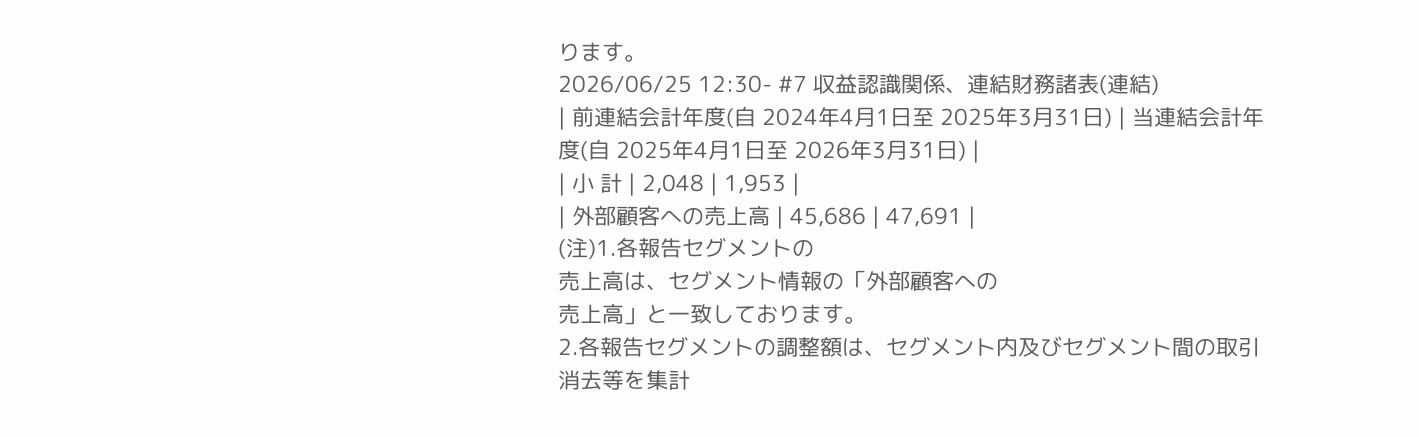ります。
2026/06/25 12:30- #7 収益認識関係、連結財務諸表(連結)
| 前連結会計年度(自 2024年4月1日至 2025年3月31日) | 当連結会計年度(自 2025年4月1日至 2026年3月31日) |
| 小 計 | 2,048 | 1,953 |
| 外部顧客への売上高 | 45,686 | 47,691 |
(注)1.各報告セグメントの
売上高は、セグメント情報の「外部顧客への
売上高」と一致しております。
2.各報告セグメントの調整額は、セグメント内及びセグメント間の取引消去等を集計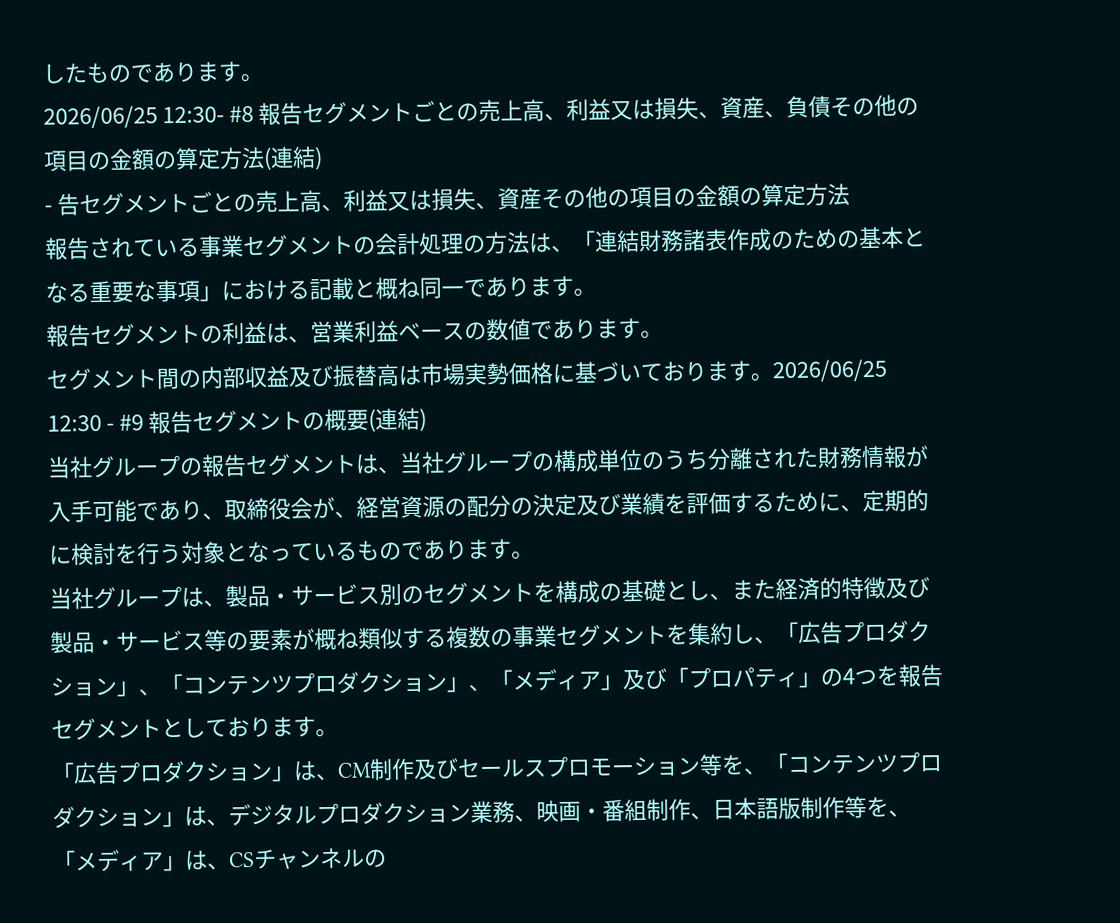したものであります。
2026/06/25 12:30- #8 報告セグメントごとの売上高、利益又は損失、資産、負債その他の項目の金額の算定方法(連結)
- 告セグメントごとの売上高、利益又は損失、資産その他の項目の金額の算定方法
報告されている事業セグメントの会計処理の方法は、「連結財務諸表作成のための基本となる重要な事項」における記載と概ね同一であります。
報告セグメントの利益は、営業利益ベースの数値であります。
セグメント間の内部収益及び振替高は市場実勢価格に基づいております。2026/06/25 12:30 - #9 報告セグメントの概要(連結)
当社グループの報告セグメントは、当社グループの構成単位のうち分離された財務情報が入手可能であり、取締役会が、経営資源の配分の決定及び業績を評価するために、定期的に検討を行う対象となっているものであります。
当社グループは、製品・サービス別のセグメントを構成の基礎とし、また経済的特徴及び製品・サービス等の要素が概ね類似する複数の事業セグメントを集約し、「広告プロダクション」、「コンテンツプロダクション」、「メディア」及び「プロパティ」の4つを報告セグメントとしております。
「広告プロダクション」は、CM制作及びセールスプロモーション等を、「コンテンツプロダクション」は、デジタルプロダクション業務、映画・番組制作、日本語版制作等を、「メディア」は、CSチャンネルの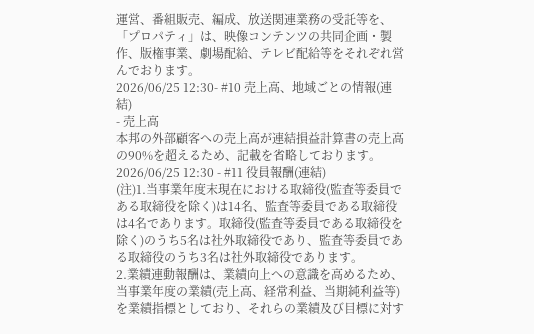運営、番組販売、編成、放送関連業務の受託等を、「プロパティ」は、映像コンテンツの共同企画・製作、版権事業、劇場配給、テレビ配給等をそれぞれ営んでおります。
2026/06/25 12:30- #10 売上高、地域ごとの情報(連結)
- 売上高
本邦の外部顧客への売上高が連結損益計算書の売上高の90%を超えるため、記載を省略しております。2026/06/25 12:30 - #11 役員報酬(連結)
(注)1.当事業年度末現在における取締役(監査等委員である取締役を除く)は14名、監査等委員である取締役は4名であります。取締役(監査等委員である取締役を除く)のうち5名は社外取締役であり、監査等委員である取締役のうち3名は社外取締役であります。
2.業績連動報酬は、業績向上への意識を高めるため、当事業年度の業績(売上高、経常利益、当期純利益等)を業績指標としており、それらの業績及び目標に対す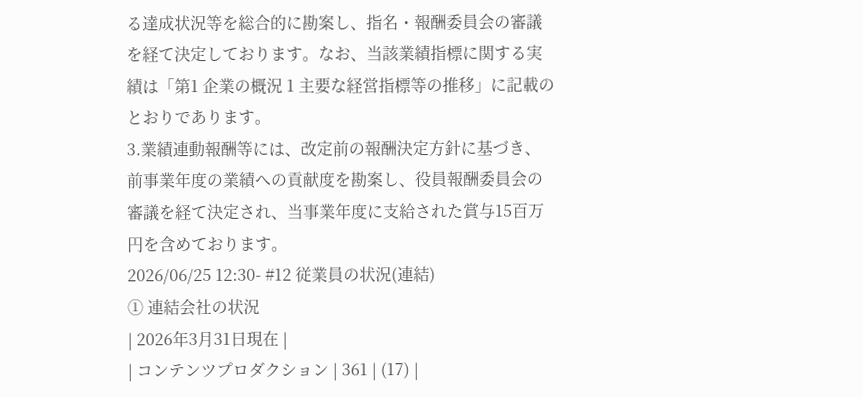る達成状況等を総合的に勘案し、指名・報酬委員会の審議を経て決定しております。なお、当該業績指標に関する実績は「第1 企業の概況 1 主要な経営指標等の推移」に記載のとおりであります。
3.業績連動報酬等には、改定前の報酬決定方針に基づき、前事業年度の業績への貢献度を勘案し、役員報酬委員会の審議を経て決定され、当事業年度に支給された賞与15百万円を含めております。
2026/06/25 12:30- #12 従業員の状況(連結)
① 連結会社の状況
| 2026年3月31日現在 |
| コンテンツプロダクション | 361 | (17) |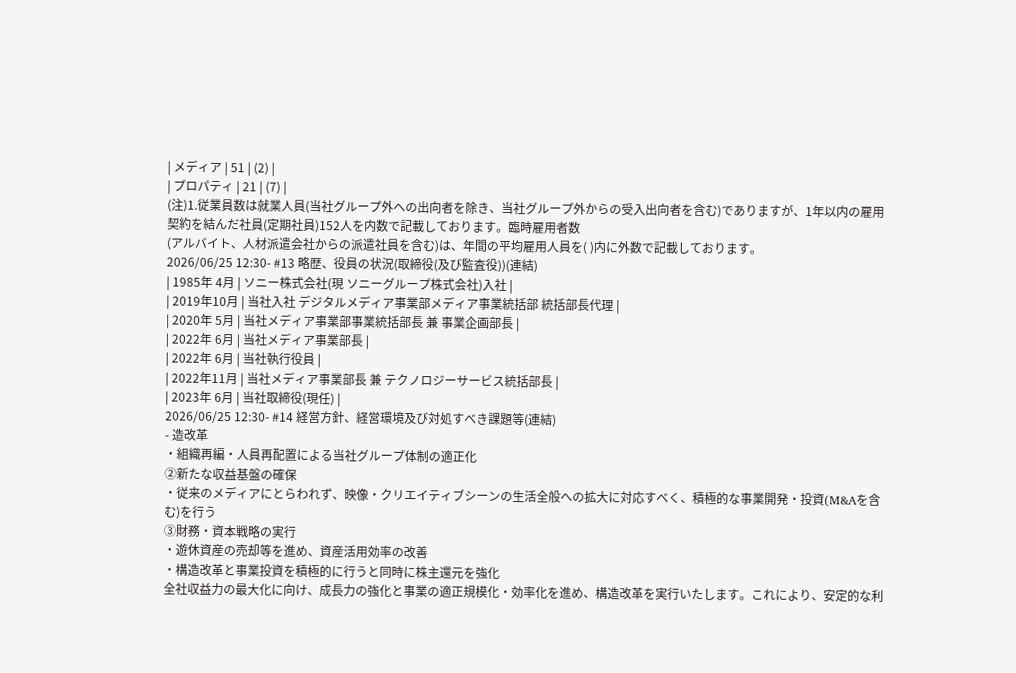| メディア | 51 | (2) |
| プロパティ | 21 | (7) |
(注)1.従業員数は就業人員(当社グループ外への出向者を除き、当社グループ外からの受入出向者を含む)でありますが、1年以内の雇用契約を結んだ社員(定期社員)152人を内数で記載しております。臨時雇用者数
(アルバイト、人材派遣会社からの派遣社員を含む)は、年間の平均雇用人員を( )内に外数で記載しております。
2026/06/25 12:30- #13 略歴、役員の状況(取締役(及び監査役))(連結)
| 1985年 4月 | ソニー株式会社(現 ソニーグループ株式会社)入社 |
| 2019年10月 | 当社入社 デジタルメディア事業部メディア事業統括部 統括部長代理 |
| 2020年 5月 | 当社メディア事業部事業統括部長 兼 事業企画部長 |
| 2022年 6月 | 当社メディア事業部長 |
| 2022年 6月 | 当社執行役員 |
| 2022年11月 | 当社メディア事業部長 兼 テクノロジーサービス統括部長 |
| 2023年 6月 | 当社取締役(現任) |
2026/06/25 12:30- #14 経営方針、経営環境及び対処すべき課題等(連結)
- 造改革
・組織再編・人員再配置による当社グループ体制の適正化
②新たな収益基盤の確保
・従来のメディアにとらわれず、映像・クリエイティブシーンの生活全般への拡大に対応すべく、積極的な事業開発・投資(M&Aを含む)を行う
③財務・資本戦略の実行
・遊休資産の売却等を進め、資産活用効率の改善
・構造改革と事業投資を積極的に行うと同時に株主還元を強化
全社収益力の最大化に向け、成長力の強化と事業の適正規模化・効率化を進め、構造改革を実行いたします。これにより、安定的な利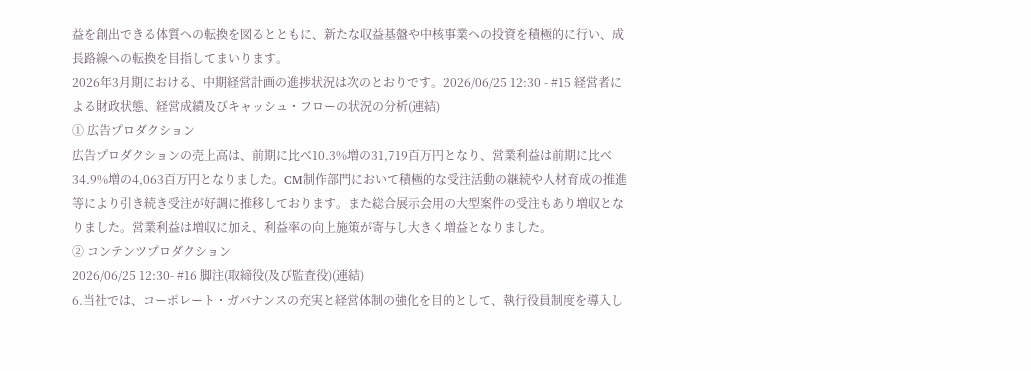益を創出できる体質への転換を図るとともに、新たな収益基盤や中核事業への投資を積極的に行い、成長路線への転換を目指してまいります。
2026年3月期における、中期経営計画の進捗状況は次のとおりです。2026/06/25 12:30 - #15 経営者による財政状態、経営成績及びキャッシュ・フローの状況の分析(連結)
① 広告プロダクション
広告プロダクションの売上高は、前期に比べ10.3%増の31,719百万円となり、営業利益は前期に比べ34.9%増の4,063百万円となりました。CM制作部門において積極的な受注活動の継続や人材育成の推進等により引き続き受注が好調に推移しております。また総合展示会用の大型案件の受注もあり増収となりました。営業利益は増収に加え、利益率の向上施策が寄与し大きく増益となりました。
② コンテンツプロダクション
2026/06/25 12:30- #16 脚注(取締役(及び監査役)(連結)
6.当社では、コーポレート・ガバナンスの充実と経営体制の強化を目的として、執行役員制度を導入し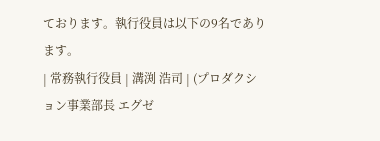ております。執行役員は以下の9名であります。
| 常務執行役員 | 溝渕 浩司 | (プロダクション事業部長 エグゼ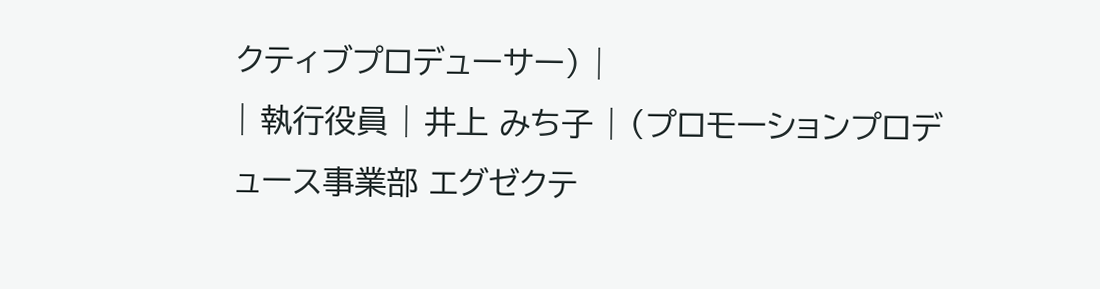クティブプロデューサー) |
| 執行役員 | 井上 みち子 | (プロモーションプロデュース事業部 エグゼクテ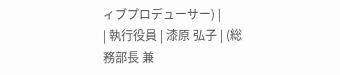ィブプロデューサー) |
| 執行役員 | 漆原 弘子 | (総務部長 兼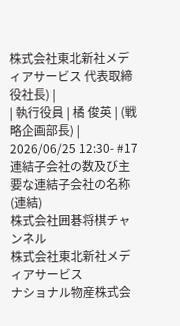株式会社東北新社メディアサービス 代表取締役社長) |
| 執行役員 | 橘 俊英 | (戦略企画部長) |
2026/06/25 12:30- #17 連結子会社の数及び主要な連結子会社の名称(連結)
株式会社囲碁将棋チャンネル
株式会社東北新社メディアサービス
ナショナル物産株式会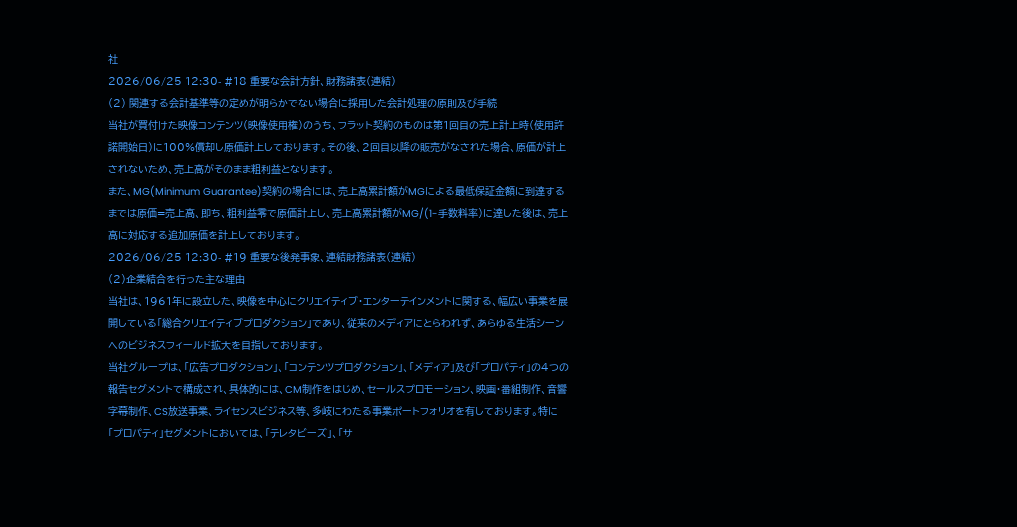社
2026/06/25 12:30- #18 重要な会計方針、財務諸表(連結)
(2) 関連する会計基準等の定めが明らかでない場合に採用した会計処理の原則及び手続
当社が買付けた映像コンテンツ(映像使用権)のうち、フラット契約のものは第1回目の売上計上時(使用許諾開始日)に100%償却し原価計上しております。その後、2回目以降の販売がなされた場合、原価が計上されないため、売上高がそのまま粗利益となります。
また、MG(Minimum Guarantee)契約の場合には、売上高累計額がMGによる最低保証金額に到達するまでは原価=売上高、即ち、粗利益零で原価計上し、売上高累計額がMG/(1-手数料率)に達した後は、売上高に対応する追加原価を計上しております。
2026/06/25 12:30- #19 重要な後発事象、連結財務諸表(連結)
(2)企業結合を行った主な理由
当社は、1961年に設立した、映像を中心にクリエイティブ・エンターテインメントに関する、幅広い事業を展開している「総合クリエイティブプロダクション」であり、従来のメディアにとらわれず、あらゆる生活シーンへのビジネスフィールド拡大を目指しております。
当社グループは、「広告プロダクション」、「コンテンツプロダクション」、「メディア」及び「プロパティ」の4つの報告セグメントで構成され、具体的には、CM制作をはじめ、セールスプロモーション、映画・番組制作、音響字幕制作、CS放送事業、ライセンスビジネス等、多岐にわたる事業ポートフォリオを有しております。特に「プロパティ」セグメントにおいては、「テレタビーズ」、「サ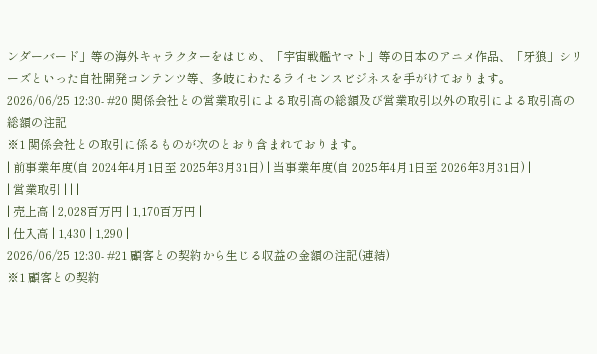ンダーバード」等の海外キャラクターをはじめ、「宇宙戦艦ヤマト」等の日本のアニメ作品、「牙狼」シリーズといった自社開発コンテンツ等、多岐にわたるライセンスビジネスを手がけております。
2026/06/25 12:30- #20 関係会社との営業取引による取引高の総額及び営業取引以外の取引による取引高の総額の注記
※1 関係会社との取引に係るものが次のとおり含まれております。
| 前事業年度(自 2024年4月1日至 2025年3月31日) | 当事業年度(自 2025年4月1日至 2026年3月31日) |
| 営業取引 | | |
| 売上高 | 2,028百万円 | 1,170百万円 |
| 仕入高 | 1,430 | 1,290 |
2026/06/25 12:30- #21 顧客との契約から生じる収益の金額の注記(連結)
※1 顧客との契約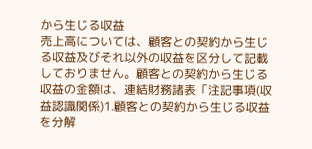から生じる収益
売上高については、顧客との契約から生じる収益及びそれ以外の収益を区分して記載しておりません。顧客との契約から生じる収益の金額は、連結財務諸表「注記事項(収益認識関係)1.顧客との契約から生じる収益を分解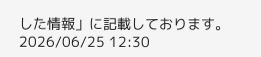した情報」に記載しております。
2026/06/25 12:30